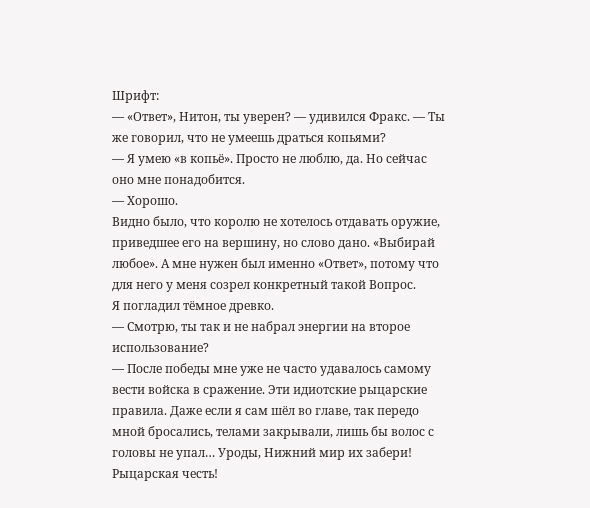Шрифт:
— «Ответ», Нитон, ты уверен? — удивился Фракс. — Ты же говорил, что не умеешь драться копьями?
— Я умею «в копьё». Просто не люблю, да. Но сейчас оно мне понадобится.
— Хорошо.
Видно было, что королю не хотелось отдавать оружие, приведшее его на вершину, но слово дано. «Выбирай любое». А мне нужен был именно «Ответ», потому что для него у меня созрел конкретный такой Вопрос.
Я погладил тёмное древко.
— Смотрю, ты так и не набрал энергии на второе использование?
— После победы мне уже не часто удавалось самому вести войска в сражение. Эти идиотские рыцарские правила. Даже если я сам шёл во главе, так передо мной бросались, телами закрывали, лишь бы волос с головы не упал… Уроды, Нижний мир их забери! Рыцарская честь!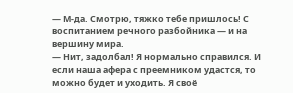— М-да. Смотрю, тяжко тебе пришлось! С воспитанием речного разбойника — и на вершину мира.
— Нит, задолбал! Я нормально справился. И если наша афера с преемником удастся, то можно будет и уходить. Я своё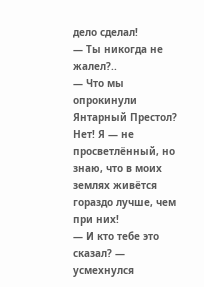дело сделал!
— Ты никогда не жалел?..
— Что мы опрокинули Янтарный Престол? Нет! Я — не просветлённый, но знаю, что в моих землях живётся гораздо лучше, чем при них!
— И кто тебе это сказал? — усмехнулся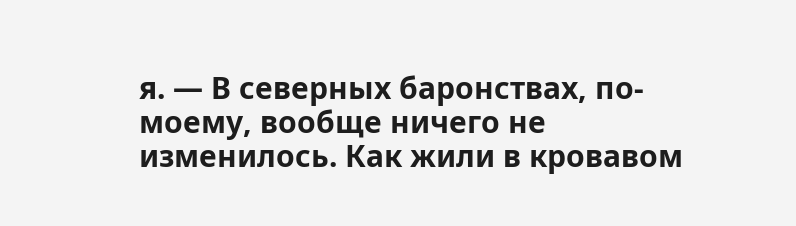я. — В северных баронствах, по-моему, вообще ничего не изменилось. Как жили в кровавом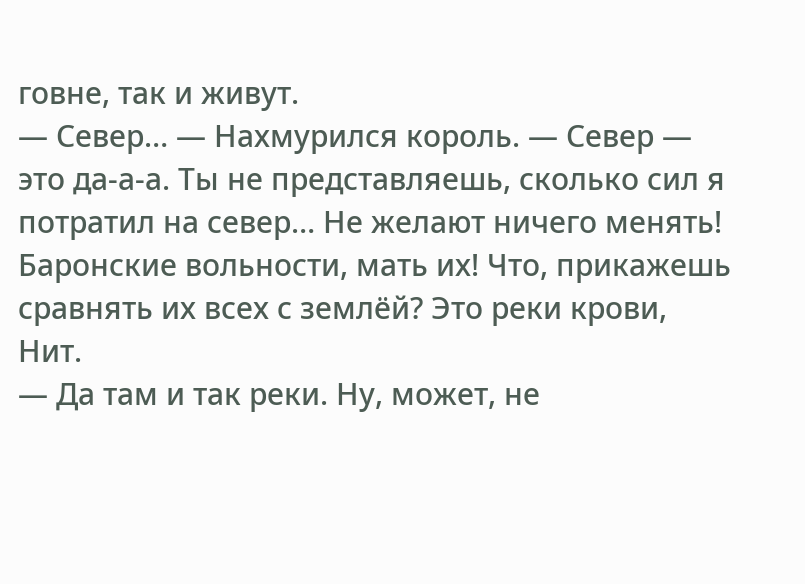говне, так и живут.
— Север… — Нахмурился король. — Север — это да-а-а. Ты не представляешь, сколько сил я потратил на север… Не желают ничего менять! Баронские вольности, мать их! Что, прикажешь сравнять их всех с землёй? Это реки крови, Нит.
— Да там и так реки. Ну, может, не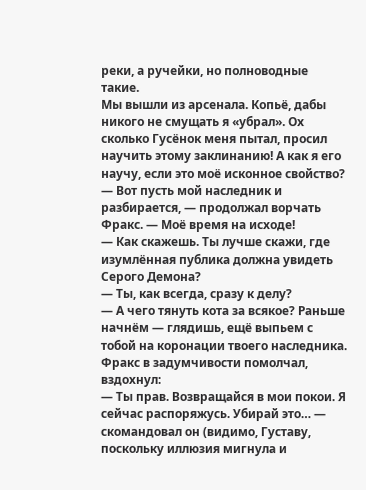реки, а ручейки, но полноводные такие.
Мы вышли из арсенала. Копьё, дабы никого не смущать я «убрал». Ох сколько Гусёнок меня пытал, просил научить этому заклинанию! А как я его научу, если это моё исконное свойство?
— Вот пусть мой наследник и разбирается, — продолжал ворчать Фракс. — Моё время на исходе!
— Как скажешь. Ты лучше скажи, где изумлённая публика должна увидеть Серого Демона?
— Ты, как всегда, сразу к делу?
— А чего тянуть кота за всякое? Раньше начнём — глядишь, ещё выпьем с тобой на коронации твоего наследника.
Фракс в задумчивости помолчал, вздохнул:
— Ты прав. Возвращайся в мои покои. Я сейчас распоряжусь. Убирай это… — скомандовал он (видимо, Густаву, поскольку иллюзия мигнула и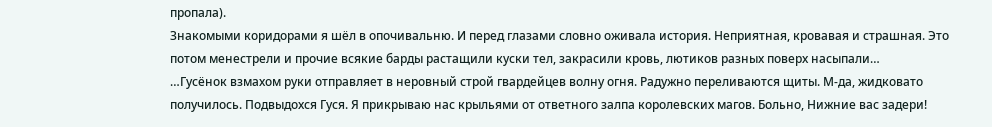пропала).
Знакомыми коридорами я шёл в опочивальню. И перед глазами словно оживала история. Неприятная, кровавая и страшная. Это потом менестрели и прочие всякие барды растащили куски тел, закрасили кровь, лютиков разных поверх насыпали…
…Гусёнок взмахом руки отправляет в неровный строй гвардейцев волну огня. Радужно переливаются щиты. М-да, жидковато получилось. Подвыдохся Гуся. Я прикрываю нас крыльями от ответного залпа королевских магов. Больно, Нижние вас задери!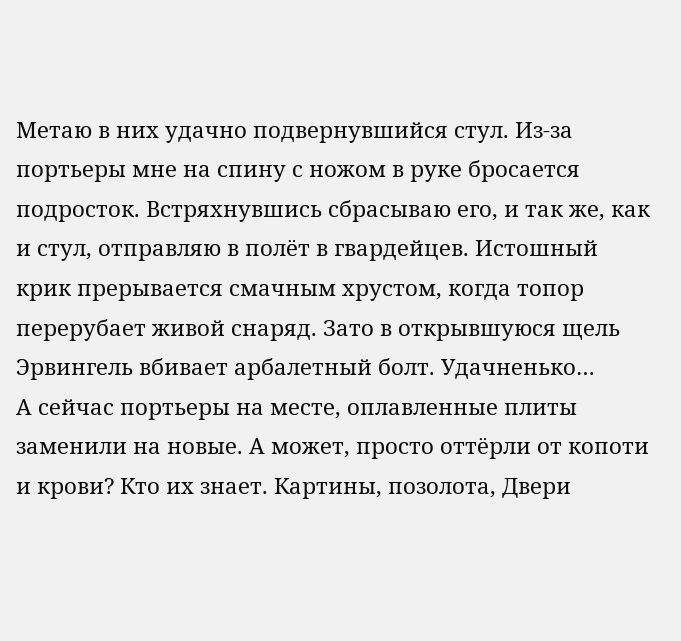Метаю в них удачно подвернувшийся стул. Из-за портьеры мне на спину с ножом в руке бросается подросток. Встряхнувшись сбрасываю его, и так же, как и стул, отправляю в полёт в гвардейцев. Истошный крик прерывается смачным хрустом, когда топор перерубает живой снаряд. Зато в открывшуюся щель Эрвингель вбивает арбалетный болт. Удачненько…
А сейчас портьеры на месте, оплавленные плиты заменили на новые. А может, просто оттёрли от копоти и крови? Кто их знает. Картины, позолота, Двери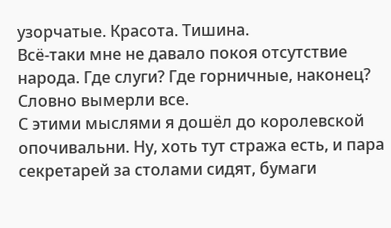узорчатые. Красота. Тишина.
Всё-таки мне не давало покоя отсутствие народа. Где слуги? Где горничные, наконец? Словно вымерли все.
С этими мыслями я дошёл до королевской опочивальни. Ну, хоть тут стража есть, и пара секретарей за столами сидят, бумаги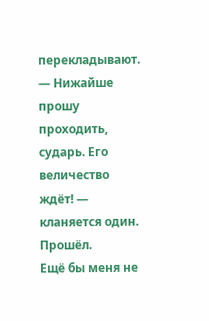перекладывают.
— Нижайше прошу проходить, сударь. Его величество ждёт! — кланяется один.
Прошёл.
Ещё бы меня не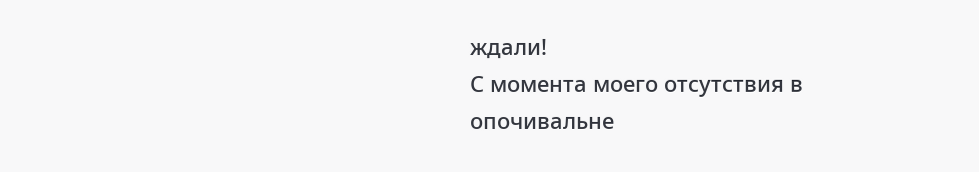ждали!
С момента моего отсутствия в опочивальне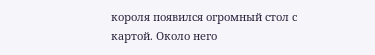короля появился огромный стол с картой. Около него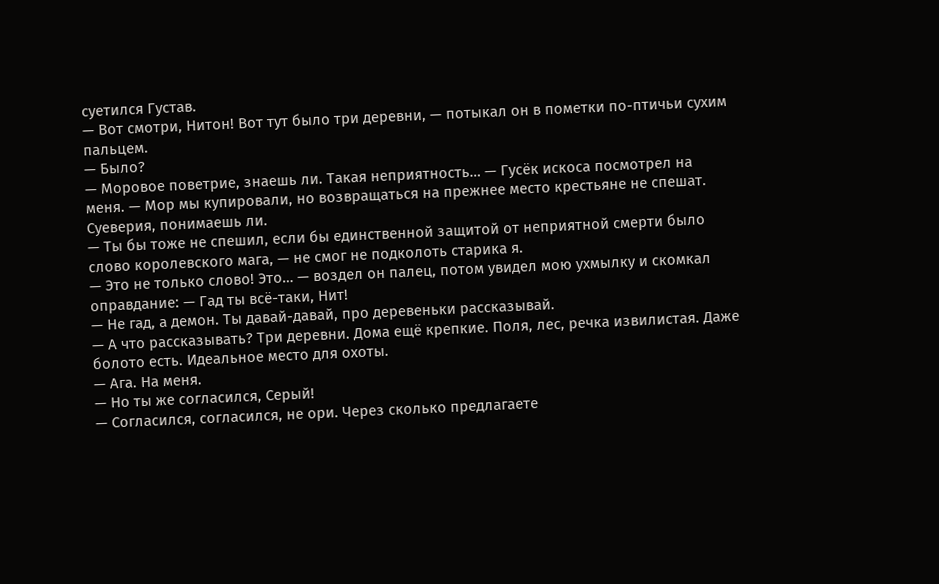суетился Густав.
— Вот смотри, Нитон! Вот тут было три деревни, — потыкал он в пометки по-птичьи сухим пальцем.
— Было?
— Моровое поветрие, знаешь ли. Такая неприятность… — Гусёк искоса посмотрел на меня. — Мор мы купировали, но возвращаться на прежнее место крестьяне не спешат. Суеверия, понимаешь ли.
— Ты бы тоже не спешил, если бы единственной защитой от неприятной смерти было слово королевского мага, — не смог не подколоть старика я.
— Это не только слово! Это… — воздел он палец, потом увидел мою ухмылку и скомкал оправдание: — Гад ты всё-таки, Нит!
— Не гад, а демон. Ты давай-давай, про деревеньки рассказывай.
— А что рассказывать? Три деревни. Дома ещё крепкие. Поля, лес, речка извилистая. Даже болото есть. Идеальное место для охоты.
— Ага. На меня.
— Но ты же согласился, Серый!
— Согласился, согласился, не ори. Через сколько предлагаете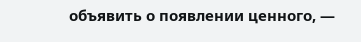объявить о появлении ценного, —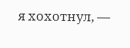я хохотнул, —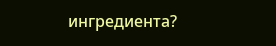ингредиента?